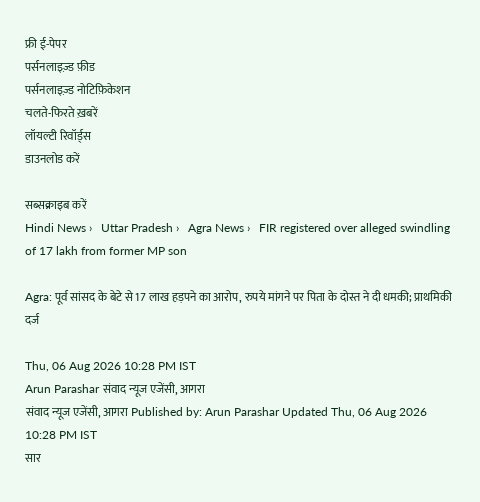फ्री ई-पेपर
पर्सनलाइज़्ड फ़ीड
पर्सनलाइज़्ड नोटिफ़िकेशन
चलते-फिरते ख़बरें
लॉयल्टी रिवॉर्ड्स
डाउनलोड करें

सब्सक्राइब करें
Hindi News ›   Uttar Pradesh ›   Agra News ›   FIR registered over alleged swindling of 17 lakh from former MP son

Agra: पूर्व सांसद के बेटे से 17 लाख हड़पने का आरोप, रुपये मांगने पर पिता के दोस्त ने दी धमकी; प्राथमिकी दर्ज

Thu, 06 Aug 2026 10:28 PM IST
Arun Parashar संवाद न्यूज एजेंसी, आगरा
संवाद न्यूज एजेंसी, आगरा Published by: Arun Parashar Updated Thu, 06 Aug 2026 10:28 PM IST
सार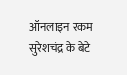ऑनलाइन रकम सुरेशचंद्र के बेटे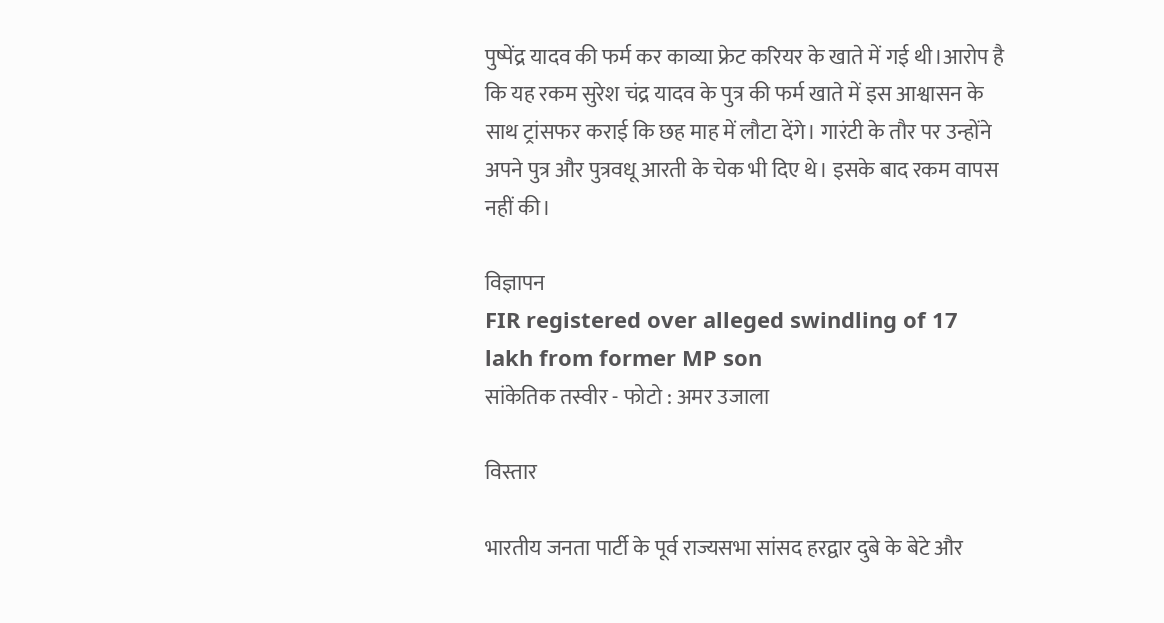पुष्पेंद्र यादव की फर्म कर काव्या फ्रेट करियर के खाते में गई थी।आरोप है कि यह रकम सुरेश चंद्र यादव के पुत्र की फर्म खाते में इस आश्वासन के साथ ट्रांसफर कराई कि छह माह में लौटा देंगे। गारंटी के तौर पर उन्होंने अपने पुत्र और पुत्रवधू आरती के चेक भी दिए थे। इसके बाद रकम वापस नहीं की।

विज्ञापन
FIR registered over alleged swindling of 17 lakh from former MP son
सांकेतिक तस्वीर - फोटो : अमर उजाला

विस्तार

भारतीय जनता पार्टी के पूर्व राज्यसभा सांसद हरद्वार दुबे के बेटे और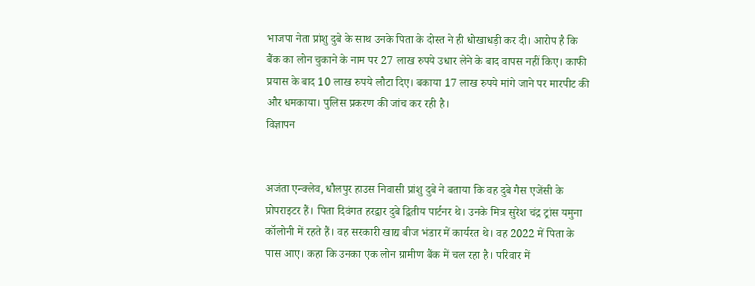भाजपा नेता प्रांशु दुबे के साथ उनके पिता के दोस्त ने ही धोखाधड़ी कर दी। आरोप है कि बैंक का लोन चुकाने के नाम पर 27 लाख रुपये उधार लेने के बाद वापस नहीं किए। काफी प्रयास के बाद 10 लाख रुपये लौटा दिए। बकाया 17 लाख रुपये मांगे जाने पर मारपीट की और धमकाया। पुलिस प्रकरण की जांच कर रही है।
विज्ञापन


अजंता एन्क्लेव, धौलपुर हाउस निवासी प्रांशु दुबे ने बताया कि वह दुबे गैस एजेंसी के प्रोपराइटर हैं। पिता दिवंगत हरद्वार दुबे द्वितीय पार्टनर थे। उनके मित्र सुरेश चंद्र ट्रांस यमुना कॉलोनी में रहते हैं। वह सरकारी खाद्य बीज भंडार में कार्यरत थे। वह 2022 में पिता के पास आए। कहा कि उनका एक लोन ग्रामीण बैंक में चल रहा है। परिवार में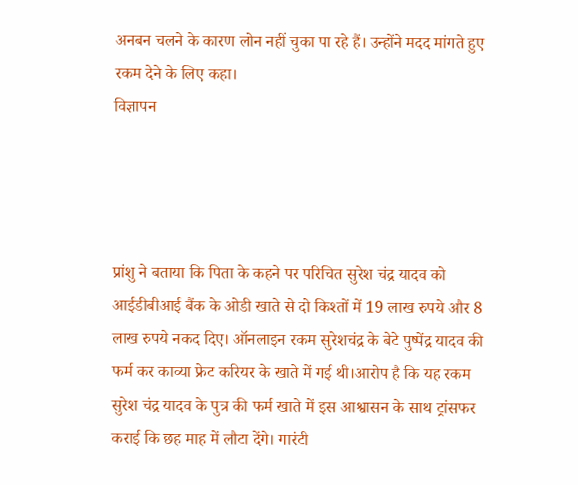अनबन चलने के कारण लोन नहीं चुका पा रहे हैं। उन्होंने मदद मांगते हुए रकम देने के लिए कहा।
विज्ञापन




प्रांशु ने बताया कि पिता के कहने पर परिचित सुरेश चंद्र यादव को आईडीबीआई बैंक के ओडी खाते से दो किश्तों में 19 लाख रुपये और 8 लाख रुपये नकद दिए। ऑनलाइन रकम सुरेशचंद्र के बेटे पुष्पेंद्र यादव की फर्म कर काव्या फ्रेट करियर के खाते में गई थी।आरोप है कि यह रकम सुरेश चंद्र यादव के पुत्र की फर्म खाते में इस आश्वासन के साथ ट्रांसफर कराई कि छह माह में लौटा देंगे। गारंटी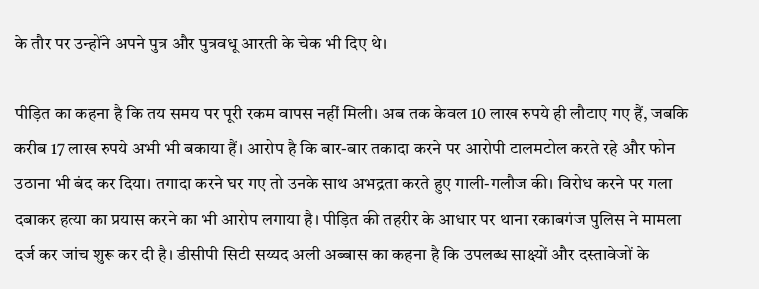के तौर पर उन्होंने अपने पुत्र और पुत्रवधू आरती के चेक भी दिए थे।

पीड़ित का कहना है कि तय समय पर पूरी रकम वापस नहीं मिली। अब तक केवल 10 लाख रुपये ही लौटाए गए हैं, जबकि करीब 17 लाख रुपये अभी भी बकाया हैं। आरोप है कि बार-बार तकादा करने पर आरोपी टालमटोल करते रहे और फोन उठाना भी बंद कर दिया। तगादा करने घर गए तो उनके साथ अभद्रता करते हुए गाली-गलौज की। विरोध करने पर गला दबाकर हत्या का प्रयास करने का भी आरोप लगाया है। पीड़ित की तहरीर के आधार पर थाना रकाबगंज पुलिस ने मामला दर्ज कर जांच शुरू कर दी है। डीसीपी सिटी सय्यद अली अब्बास का कहना है कि उपलब्ध साक्ष्यों और दस्तावेजों के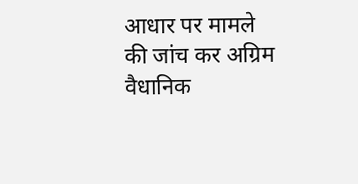आधार पर मामले की जांच कर अग्रिम वैधानिक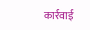कार्रवाई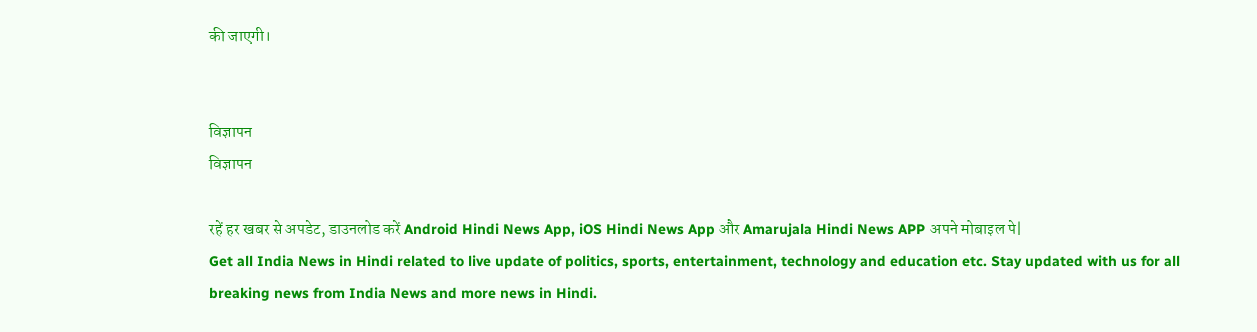की जाएगी।


विज्ञापन
विज्ञापन

रहें हर खबर से अपडेट, डाउनलोड करें Android Hindi News App, iOS Hindi News App और Amarujala Hindi News APP अपने मोबाइल पे|
Get all India News in Hindi related to live update of politics, sports, entertainment, technology and education etc. Stay updated with us for all breaking news from India News and more news in Hindi.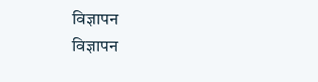विज्ञापन
विज्ञापन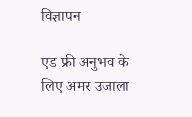विज्ञापन

एड फ्री अनुभव के लिए अमर उजाला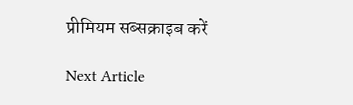प्रीमियम सब्सक्राइब करें

Next Article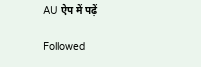AU ऐप में पढ़ें

Followed